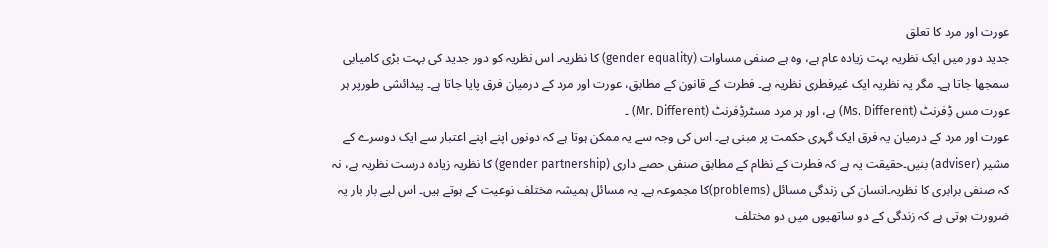عورت اور مرد کا تعلق
جدید دور میں ایک نظریہ بہت زیادہ عام ہے، وہ ہے صنفی مساوات (gender equality) کا نظریہ۔ اس نظریہ کو دور جدید کی بہت بڑی کامیابی سمجھا جاتا ہے۔ مگر یہ نظریہ ایک غیرفطری نظریہ ہے۔ فطرت کے قانون کے مطابق، عورت اور مرد کے درمیان فرق پایا جاتا ہے۔ پیدائشی طورپر ہر عورت مس ڈِفرنٹ (Ms. Different) ہے، اور ہر مرد مسٹرڈِفرنٹ (Mr. Different) ۔
عورت اور مرد کے درمیان یہ فرق ایک گہری حکمت پر مبنی ہے۔ اس کی وجہ سے یہ ممکن ہوتا ہے کہ دونوں اپنے اپنے اعتبار سے ایک دوسرے کے مشیر (adviser) بنیں۔حقیقت یہ ہے کہ فطرت کے نظام کے مطابق صنفی حصے داری (gender partnership) کا نظریہ زیادہ درست نظریہ ہے، نہ کہ صنفی برابری کا نظریہ۔انسان کی زندگی مسائل (problems)کا مجموعہ ہے۔ یہ مسائل ہمیشہ مختلف نوعیت کے ہوتے ہیں۔ اس لیے بار بار یہ ضرورت ہوتی ہے کہ زندگی کے دو ساتھیوں میں دو مختلف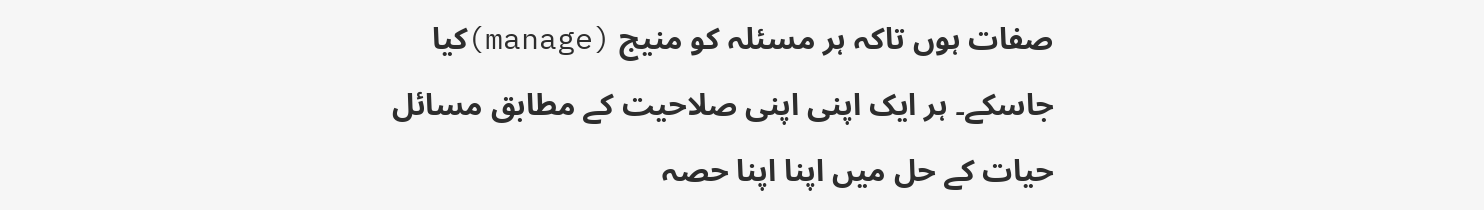صفات ہوں تاکہ ہر مسئلہ کو منیج (manage)کیا جاسکے۔ ہر ایک اپنی اپنی صلاحیت کے مطابق مسائل حیات کے حل میں اپنا اپنا حصہ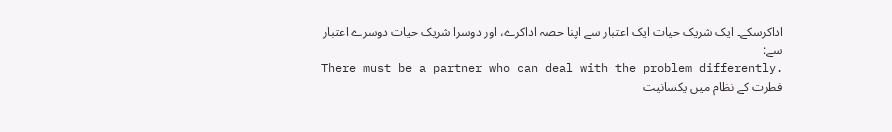اداکرسکے۔ ایک شریک حیات ایک اعتبار سے اپنا حصہ اداکرے، اور دوسرا شریک حیات دوسرے اعتبار سے:
There must be a partner who can deal with the problem differently.
فطرت کے نظام میں یکسانیت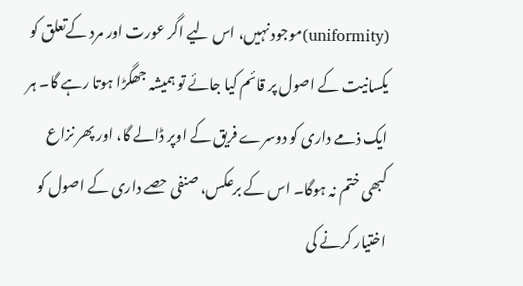(uniformity)موجود نہیں، اس لیے اگر عورت اور مرد کےتعلق کو یکسانیت کے اصول پر قائم کیا جائے تو ہمیشہ جھگڑا ہوتا رہے گا۔ ہر ایک ذمے داری کو دوسرے فریق کے اوپر ڈالے گا، اور پھر نزاع کبھی ختم نہ ہوگا۔ اس کے برعکس، صنفی حصے داری کے اصول کو اختیار کرنے کی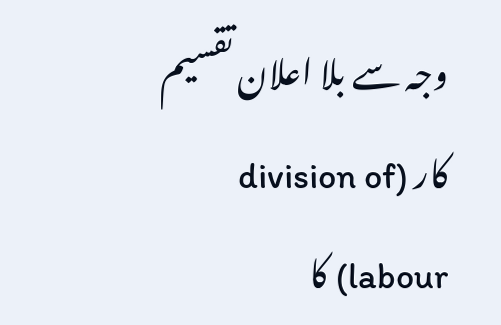وجہ سے بلا اعلان تقسیم کار (division of labour) کا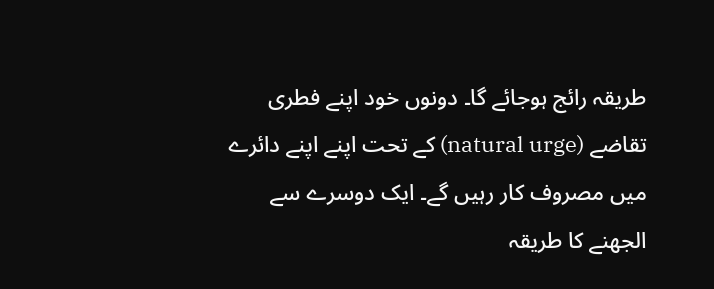طریقہ رائج ہوجائے گا۔ دونوں خود اپنے فطری تقاضے (natural urge) کے تحت اپنے اپنے دائرے میں مصروف کار رہیں گے۔ ایک دوسرے سے الجھنے کا طریقہ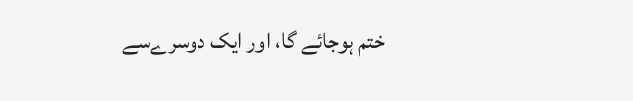ختم ہوجائے گا، اور ایک دوسرےسے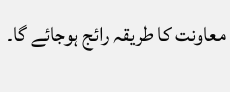معاونت کا طریقہ رائج ہوجائے گا۔